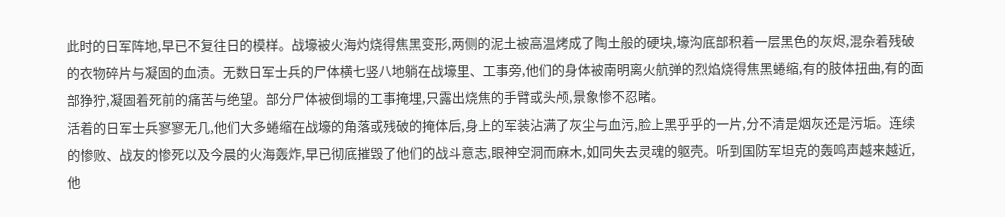此时的日军阵地,早已不复往日的模样。战壕被火海灼烧得焦黑变形,两侧的泥土被高温烤成了陶土般的硬块,壕沟底部积着一层黑色的灰烬,混杂着残破的衣物碎片与凝固的血渍。无数日军士兵的尸体横七竖八地躺在战壕里、工事旁,他们的身体被南明离火航弹的烈焰烧得焦黑蜷缩,有的肢体扭曲,有的面部狰狞,凝固着死前的痛苦与绝望。部分尸体被倒塌的工事掩埋,只露出烧焦的手臂或头颅,景象惨不忍睹。
活着的日军士兵寥寥无几,他们大多蜷缩在战壕的角落或残破的掩体后,身上的军装沾满了灰尘与血污,脸上黑乎乎的一片,分不清是烟灰还是污垢。连续的惨败、战友的惨死以及今晨的火海轰炸,早已彻底摧毁了他们的战斗意志,眼神空洞而麻木,如同失去灵魂的躯壳。听到国防军坦克的轰鸣声越来越近,他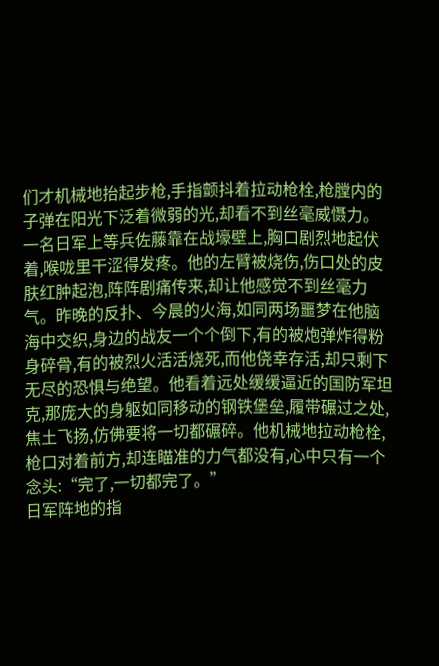们才机械地抬起步枪,手指颤抖着拉动枪栓,枪膛内的子弹在阳光下泛着微弱的光,却看不到丝毫威慑力。
一名日军上等兵佐藤靠在战壕壁上,胸口剧烈地起伏着,喉咙里干涩得发疼。他的左臂被烧伤,伤口处的皮肤红肿起泡,阵阵剧痛传来,却让他感觉不到丝毫力气。昨晚的反扑、今晨的火海,如同两场噩梦在他脑海中交织,身边的战友一个个倒下,有的被炮弹炸得粉身碎骨,有的被烈火活活烧死,而他侥幸存活,却只剩下无尽的恐惧与绝望。他看着远处缓缓逼近的国防军坦克,那庞大的身躯如同移动的钢铁堡垒,履带碾过之处,焦土飞扬,仿佛要将一切都碾碎。他机械地拉动枪栓,枪口对着前方,却连瞄准的力气都没有,心中只有一个念头:“完了,一切都完了。”
日军阵地的指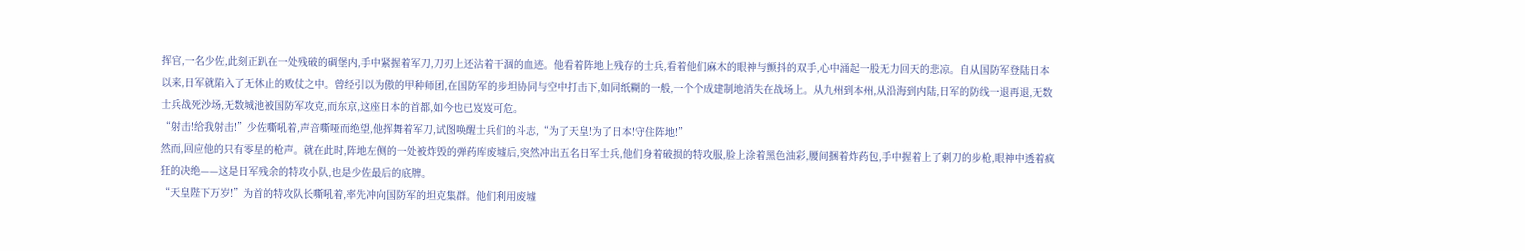挥官,一名少佐,此刻正趴在一处残破的碉堡内,手中紧握着军刀,刀刃上还沾着干涸的血迹。他看着阵地上残存的士兵,看着他们麻木的眼神与颤抖的双手,心中涌起一股无力回天的悲凉。自从国防军登陆日本以来,日军就陷入了无休止的败仗之中。曾经引以为傲的甲种师团,在国防军的步坦协同与空中打击下,如同纸糊的一般,一个个成建制地消失在战场上。从九州到本州,从沿海到内陆,日军的防线一退再退,无数士兵战死沙场,无数城池被国防军攻克,而东京,这座日本的首都,如今也已岌岌可危。
“射击!给我射击!”少佐嘶吼着,声音嘶哑而绝望,他挥舞着军刀,试图唤醒士兵们的斗志,“为了天皇!为了日本!守住阵地!”
然而,回应他的只有零星的枪声。就在此时,阵地左侧的一处被炸毁的弹药库废墟后,突然冲出五名日军士兵,他们身着破损的特攻服,脸上涂着黑色油彩,腰间捆着炸药包,手中握着上了刺刀的步枪,眼神中透着疯狂的决绝——这是日军残余的特攻小队,也是少佐最后的底牌。
“天皇陛下万岁!”为首的特攻队长嘶吼着,率先冲向国防军的坦克集群。他们利用废墟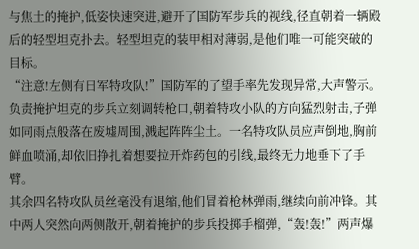与焦土的掩护,低姿快速突进,避开了国防军步兵的视线,径直朝着一辆殿后的轻型坦克扑去。轻型坦克的装甲相对薄弱,是他们唯一可能突破的目标。
“注意!左侧有日军特攻队!”国防军的了望手率先发现异常,大声警示。负责掩护坦克的步兵立刻调转枪口,朝着特攻小队的方向猛烈射击,子弹如同雨点般落在废墟周围,溅起阵阵尘土。一名特攻队员应声倒地,胸前鲜血喷涌,却依旧挣扎着想要拉开炸药包的引线,最终无力地垂下了手臂。
其余四名特攻队员丝毫没有退缩,他们冒着枪林弹雨,继续向前冲锋。其中两人突然向两侧散开,朝着掩护的步兵投掷手榴弹,“轰!轰!”两声爆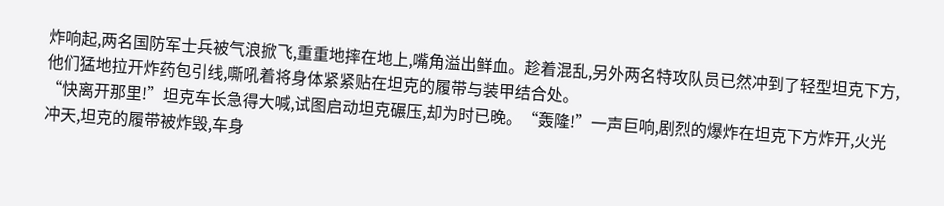炸响起,两名国防军士兵被气浪掀飞,重重地摔在地上,嘴角溢出鲜血。趁着混乱,另外两名特攻队员已然冲到了轻型坦克下方,他们猛地拉开炸药包引线,嘶吼着将身体紧紧贴在坦克的履带与装甲结合处。
“快离开那里!”坦克车长急得大喊,试图启动坦克碾压,却为时已晚。“轰隆!”一声巨响,剧烈的爆炸在坦克下方炸开,火光冲天,坦克的履带被炸毁,车身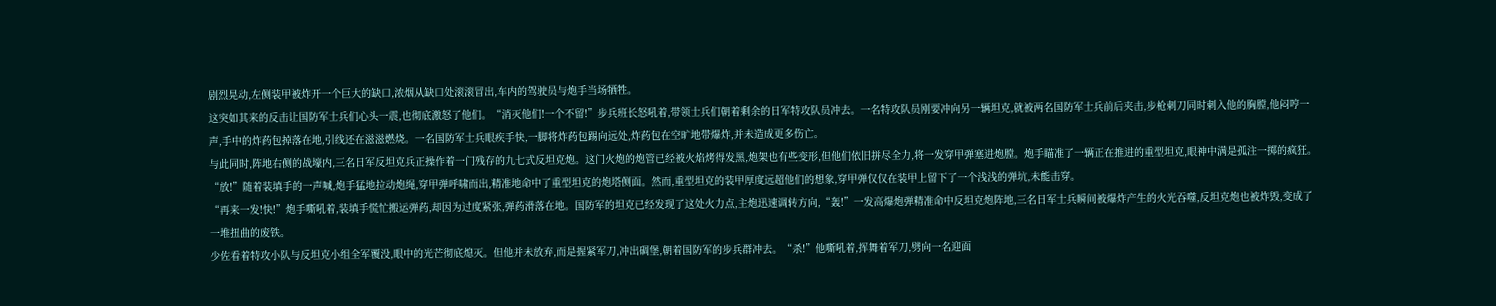剧烈晃动,左侧装甲被炸开一个巨大的缺口,浓烟从缺口处滚滚冒出,车内的驾驶员与炮手当场牺牲。
这突如其来的反击让国防军士兵们心头一震,也彻底激怒了他们。“消灭他们!一个不留!”步兵班长怒吼着,带领士兵们朝着剩余的日军特攻队员冲去。一名特攻队员刚要冲向另一辆坦克,就被两名国防军士兵前后夹击,步枪刺刀同时刺入他的胸膛,他闷哼一声,手中的炸药包掉落在地,引线还在滋滋燃烧。一名国防军士兵眼疾手快,一脚将炸药包踢向远处,炸药包在空旷地带爆炸,并未造成更多伤亡。
与此同时,阵地右侧的战壕内,三名日军反坦克兵正操作着一门残存的九七式反坦克炮。这门火炮的炮管已经被火焰烤得发黑,炮架也有些变形,但他们依旧拼尽全力,将一发穿甲弹塞进炮膛。炮手瞄准了一辆正在推进的重型坦克,眼神中满是孤注一掷的疯狂。
“放!”随着装填手的一声喊,炮手猛地拉动炮绳,穿甲弹呼啸而出,精准地命中了重型坦克的炮塔侧面。然而,重型坦克的装甲厚度远超他们的想象,穿甲弹仅仅在装甲上留下了一个浅浅的弹坑,未能击穿。
“再来一发!快!”炮手嘶吼着,装填手慌忙搬运弹药,却因为过度紧张,弹药滑落在地。国防军的坦克已经发现了这处火力点,主炮迅速调转方向,“轰!”一发高爆炮弹精准命中反坦克炮阵地,三名日军士兵瞬间被爆炸产生的火光吞噬,反坦克炮也被炸毁,变成了一堆扭曲的废铁。
少佐看着特攻小队与反坦克小组全军覆没,眼中的光芒彻底熄灭。但他并未放弃,而是握紧军刀,冲出碉堡,朝着国防军的步兵群冲去。“杀!”他嘶吼着,挥舞着军刀,劈向一名迎面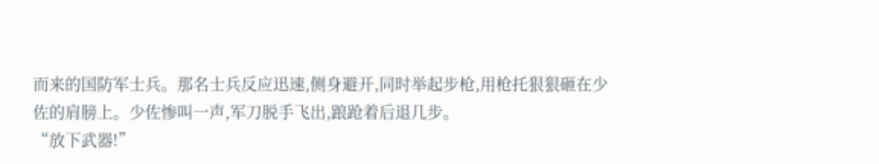而来的国防军士兵。那名士兵反应迅速,侧身避开,同时举起步枪,用枪托狠狠砸在少佐的肩膀上。少佐惨叫一声,军刀脱手飞出,踉跄着后退几步。
“放下武器!”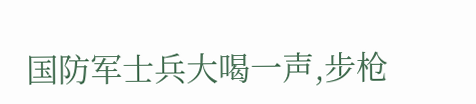国防军士兵大喝一声,步枪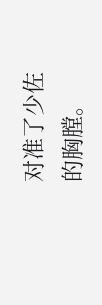对准了少佐的胸膛。